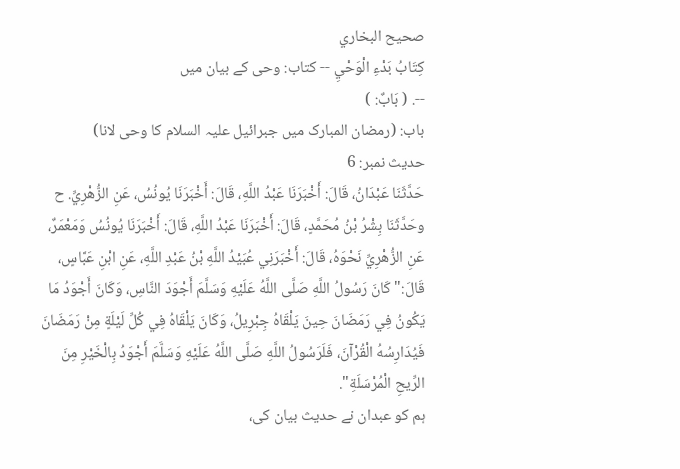صحيح البخاري
كِتَابُ بَدْءِ الْوَحْيِ -- کتاب: وحی کے بیان میں
--. ( بَابٌ: )
باب: (رمضان المبارک میں جبرائیل علیہ السلام کا وحی لانا)
حدیث نمبر: 6
حَدَّثَنَا عَبْدَانُ، قَالَ: أَخْبَرَنَا عَبْدُ اللَّهِ، قَالَ: أَخْبَرَنَا يُونُسُ، عَنِ الزُّهْرِيِّ. ح وحَدَّثَنَا بِشْرُ بْنُ مُحَمَّدٍ، قَالَ: أَخْبَرَنَا عَبْدُ اللَّهِ، قَالَ: أَخْبَرَنَا يُونُسُ وَمَعْمَرٌ، عَنِ الزُّهْرِيِّ نَحْوَهُ، قَالَ: أَخْبَرَنِي عُبَيْدُ اللَّهِ بْنُ عَبْدِ اللَّهِ، عَنِ ابْنِ عَبَّاسٍ، قَالَ:" كَانَ رَسُولُ اللَّهِ صَلَّى اللَّهُ عَلَيْهِ وَسَلَّمَ أَجْوَدَ النَّاسِ، وَكَانَ أَجْوَدُ مَا يَكُونُ فِي رَمَضَانَ حِينَ يَلْقَاهُ جِبْرِيلُ، وَكَانَ يَلْقَاهُ فِي كُلِّ لَيْلَةٍ مِنْ رَمَضَانَ فَيُدَارِسُهُ الْقُرْآنَ، فَلَرَسُولُ اللَّهِ صَلَّى اللَّهُ عَلَيْهِ وَسَلَّمَ أَجْوَدُ بِالْخَيْرِ مِنَ الرِّيحِ الْمُرْسَلَةِ".
ہم کو عبدان نے حدیث بیان کی،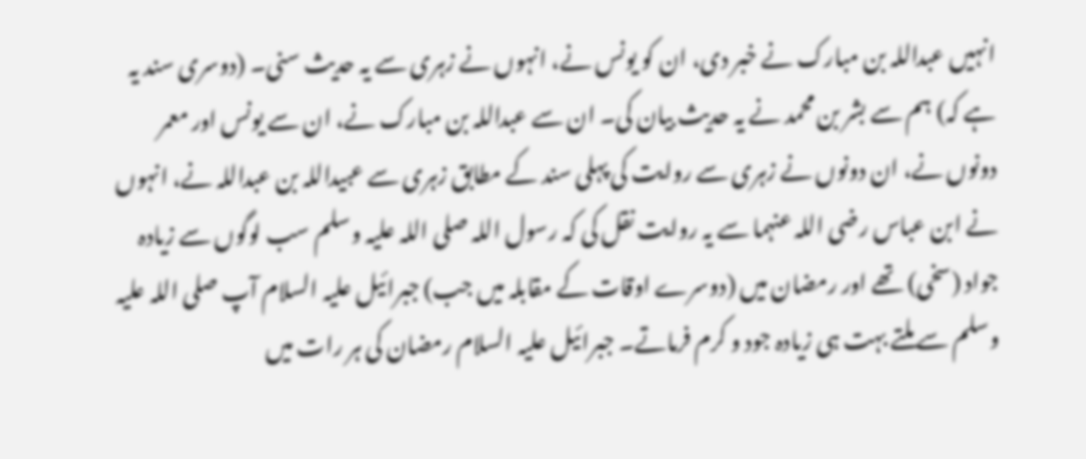انہیں عبداللہ بن مبارک نے خبر دی، ان کو یونس نے، انہوں نے زہری سے یہ حدیث سنی۔ (دوسری سند یہ ہے کہ) ہم سے بشر بن محمد نے یہ حدیث بیان کی۔ ان سے عبداللہ بن مبارک نے، ان سے یونس اور معمر دونوں نے، ان دونوں نے زہری سے روایت کی پہلی سند کے مطابق زہری سے عبیداللہ بن عبداللہ نے، انہوں نے ابن عباس رضی اللہ عنہما سے یہ روایت نقل کی کہ رسول اللہ صلی اللہ علیہ وسلم سب لوگوں سے زیادہ جواد (سخی) تھے اور رمضان میں (دوسرے اوقات کے مقابلہ میں جب) جبرائیل علیہ السلام آپ صلی اللہ علیہ وسلم سے ملتے بہت ہی زیادہ جود و کرم فرماتے۔ جبرائیل علیہ السلام رمضان کی ہر رات میں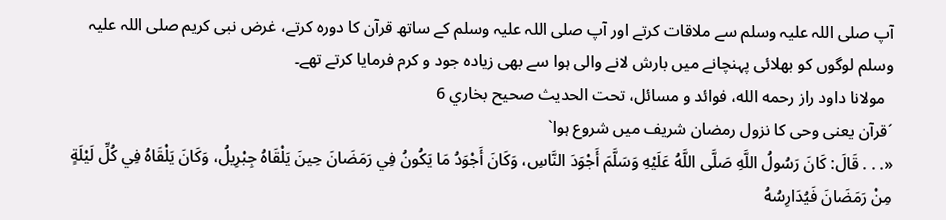آپ صلی اللہ علیہ وسلم سے ملاقات کرتے اور آپ صلی اللہ علیہ وسلم کے ساتھ قرآن کا دورہ کرتے، غرض نبی کریم صلی اللہ علیہ وسلم لوگوں کو بھلائی پہنچانے میں بارش لانے والی ہوا سے بھی زیادہ جود و کرم فرمایا کرتے تھے۔
  مولانا داود راز رحمه الله، فوائد و مسائل، تحت الحديث صحيح بخاري 6
´قرآن یعنی وحی کا نزول رمضان شریف میں شروع ہوا`
«. . . قَالَ: كَانَ رَسُولُ اللَّهِ صَلَّى اللَّهُ عَلَيْهِ وَسَلَّمَ أَجْوَدَ النَّاسِ، وَكَانَ أَجْوَدُ مَا يَكُونُ فِي رَمَضَانَ حِينَ يَلْقَاهُ جِبْرِيلُ، وَكَانَ يَلْقَاهُ فِي كُلِّ لَيْلَةٍ مِنْ رَمَضَانَ فَيُدَارِسُهُ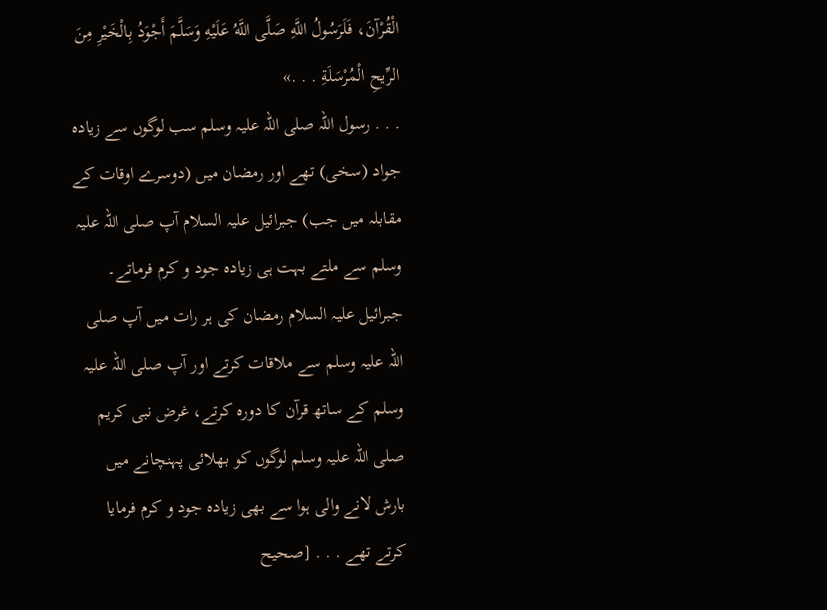الْقُرْآنَ، فَلَرَسُولُ اللَّهِ صَلَّى اللَّهُ عَلَيْهِ وَسَلَّمَ أَجْوَدُ بِالْخَيْرِ مِنَ الرِّيحِ الْمُرْسَلَةِ . . .»
. . . رسول اللہ صلی اللہ علیہ وسلم سب لوگوں سے زیادہ جواد (سخی) تھے اور رمضان میں (دوسرے اوقات کے مقابلہ میں جب) جبرائیل علیہ السلام آپ صلی اللہ علیہ وسلم سے ملتے بہت ہی زیادہ جود و کرم فرماتے۔ جبرائیل علیہ السلام رمضان کی ہر رات میں آپ صلی اللہ علیہ وسلم سے ملاقات کرتے اور آپ صلی اللہ علیہ وسلم کے ساتھ قرآن کا دورہ کرتے، غرض نبی کریم صلی اللہ علیہ وسلم لوگوں کو بھلائی پہنچانے میں بارش لانے والی ہوا سے بھی زیادہ جود و کرم فرمایا کرتے تھے . . . [صحيح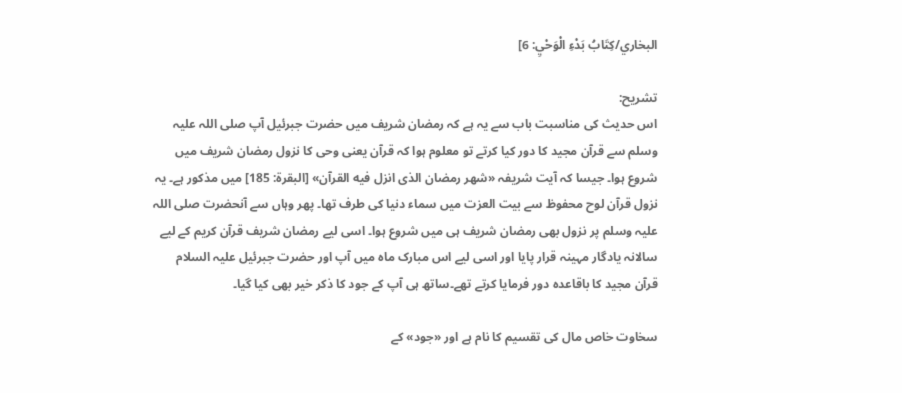البخاري/كِتَابُ بَدْءِ الْوَحْيِ: 6]

تشریح:
اس حدیث کی مناسبت باب سے یہ ہے کہ رمضان شریف میں حضرت جبرئیل آپ صلی اللہ علیہ وسلم سے قرآن مجید کا دور کیا کرتے تو معلوم ہوا کہ قرآن یعنی وحی کا نزول رمضان شریف میں شروع ہوا۔ جیسا کہ آیت شریفہ «شهر رمضان الذى انزل فيه القرآن» [البقرة: 185] میں مذکور ہے۔ یہ نزول قرآن لوح محفوظ سے بیت العزت میں سماء دنیا کی طرف تھا۔ پھر وہاں سے آنحضرت صلی اللہ علیہ وسلم پر نزول بھی رمضان شریف ہی میں شروع ہوا۔ اسی لیے رمضان شریف قرآن کریم کے لیے سالانہ یادگار مہینہ قرار پایا اور اسی لیے اس مبارک ماہ میں آپ اور حضرت جبرئیل علیہ السلام قرآن مجید کا باقاعدہ دور فرمایا کرتے تھے۔ساتھ ہی آپ کے جود کا ذکر خیر بھی کیا گیا۔

سخاوت خاص مال کی تقسیم کا نام ہے اور «جود» کے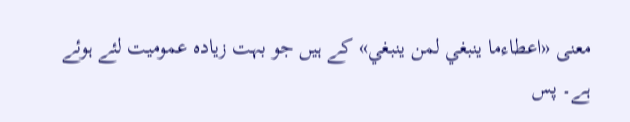معنی «اعطاءما ينبغي لمن ينبغي» کے ہیں جو بہت زیادہ عمومیت لئے ہوئے ہے۔ پس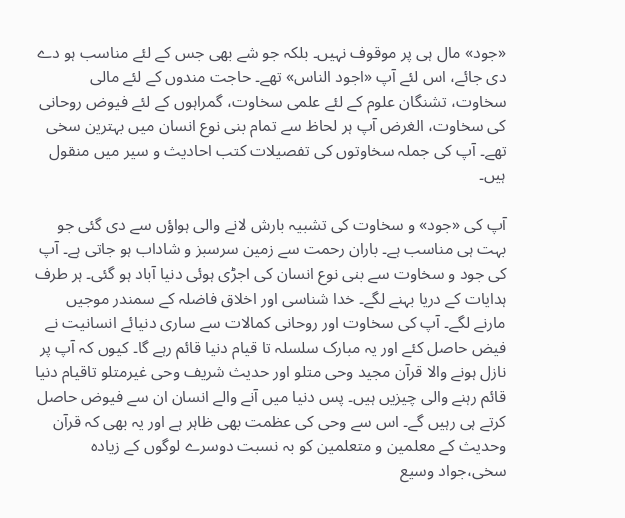«جود» مال ہی پر موقوف نہیں۔ بلکہ جو شے بھی جس کے لئے مناسب ہو دے دی جائے، اس لئے آپ «اجود الناس» تھے۔ حاجت مندوں کے لئے مالی سخاوت، تشنگان علوم کے لئے علمی سخاوت، گمراہوں کے لئے فیوض روحانی کی سخاوت، الغرض آپ ہر لحاظ سے تمام بنی نوع انسان میں بہترین سخی تھے۔ آپ کی جملہ سخاوتوں کی تفصیلات کتب احادیث و سیر میں منقول ہیں۔

آپ کی «جود» و سخاوت کی تشبیہ بارش لانے والی ہواؤں سے دی گئی جو بہت ہی مناسب ہے۔ باران رحمت سے زمین سرسبز و شاداب ہو جاتی ہے۔ آپ کی جود و سخاوت سے بنی نوع انسان کی اجڑی ہوئی دنیا آباد ہو گئی۔ ہر طرف ہدایات کے دریا بہنے لگے۔ خدا شناسی اور اخلاق فاضلہ کے سمندر موجیں مارنے لگے۔ آپ کی سخاوت اور روحانی کمالات سے ساری دنیائے انسانیت نے فیض حاصل کئے اور یہ مبارک سلسلہ تا قیام دنیا قائم رہے گا۔ کیوں کہ آپ پر نازل ہونے والا قرآن مجید وحی متلو اور حدیث شریف وحی غیرمتلو تاقیام دنیا قائم رہنے والی چیزیں ہیں۔ پس دنیا میں آنے والے انسان ان سے فیوض حاصل کرتے ہی رہیں گے۔ اس سے وحی کی عظمت بھی ظاہر ہے اور یہ بھی کہ قرآن وحدیث کے معلمین و متعلمین کو بہ نسبت دوسرے لوگوں کے زیادہ سخی،جواد وسیع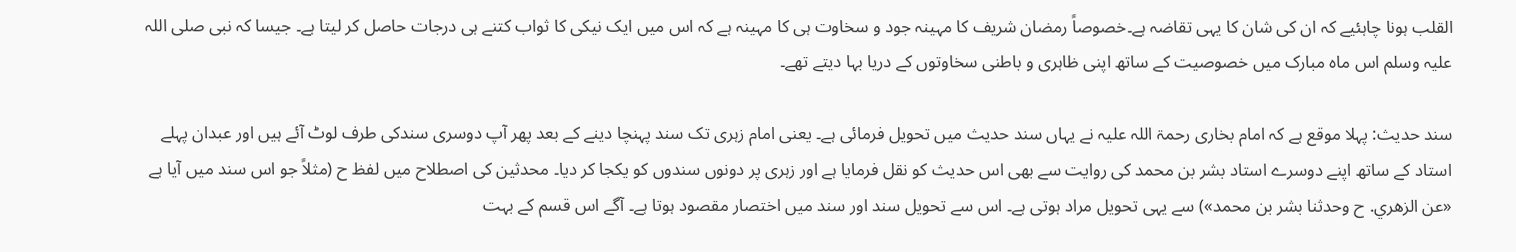القلب ہونا چاہئیے کہ ان کی شان کا یہی تقاضہ ہے۔خصوصاً رمضان شریف کا مہینہ جود و سخاوت ہی کا مہینہ ہے کہ اس میں ایک نیکی کا ثواب کتنے ہی درجات حاصل کر لیتا ہے۔ جیسا کہ نبی صلی اللہ علیہ وسلم اس ماہ مبارک میں خصوصیت کے ساتھ اپنی ظاہری و باطنی سخاوتوں کے دریا بہا دیتے تھے۔

سند حدیث: پہلا موقع ہے کہ امام بخاری رحمۃ اللہ علیہ نے یہاں سند حدیث میں تحویل فرمائی ہے۔ یعنی امام زہری تک سند پہنچا دینے کے بعد پھر آپ دوسری سندکی طرف لوٹ آئے ہیں اور عبدان پہلے استاد کے ساتھ اپنے دوسرے استاد بشر بن محمد کی روایت سے بھی اس حدیث کو نقل فرمایا ہے اور زہری پر دونوں سندوں کو یکجا کر دیا۔ محدثین کی اصطلاح میں لفظ ح (مثلاً جو اس سند میں آیا ہے «عن الزهري. ح وحدثنا بشر بن محمد») سے یہی تحویل مراد ہوتی ہے۔ اس سے تحویل سند اور سند میں اختصار مقصود ہوتا ہے۔ آگے اس قسم کے بہت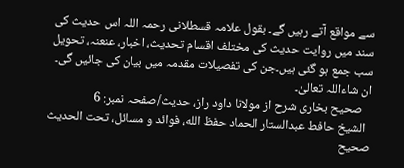سے مواقع آتے رہیں گے۔ بقول علامہ قسطلانی رحمہ اللہ اس حدیث کی سند میں روایت حدیث کی مختلف اقسام تحدیث، اخبار، عنعنہ، تحویل سب جمع ہو گئی ہیں۔جن کی تفصیلات مقدمہ میں بیان کی جائیں گی۔ ان شاءاللہ تعالیٰ۔
   صحیح بخاری شرح از مولانا داود راز، حدیث/صفحہ نمبر: 6
  الشيخ حافط عبدالستار الحماد حفظ الله، فوائد و مسائل، تحت الحديث صحيح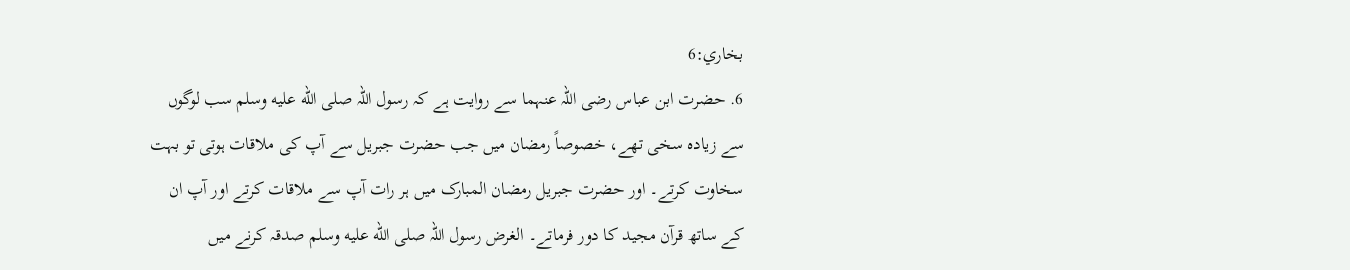بخاري:6
6. حضرت ابن عباس رضی اللہ عنہما سے روایت ہے کہ رسول اللہ صلى الله عليه وسلم سب لوگوں سے زیادہ سخی تھے، خصوصاً رمضان میں جب حضرت جبریل سے آپ کی ملاقات ہوتی تو بہت سخاوت کرتے۔ اور حضرت جبریل رمضان المبارک میں ہر رات آپ سے ملاقات کرتے اور آپ ان کے ساتھ قرآن مجید کا دور فرماتے۔ الغرض رسول اللہ صلى الله عليه وسلم صدقہ کرنے میں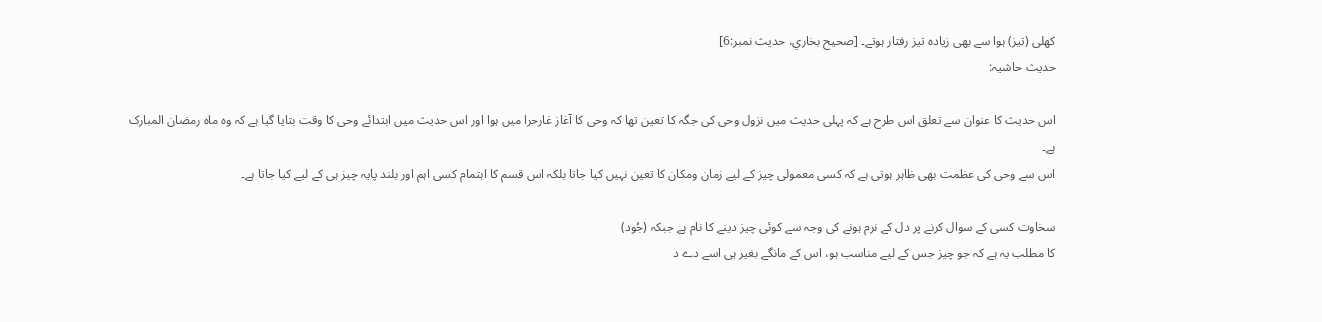کھلی (تیز) ہوا سے بھی زیادہ تیز رفتار ہوتے۔ [صحيح بخاري، حديث نمبر:6]
حدیث حاشیہ:

اس حدیث کا عنوان سے تعلق اس طرح ہے کہ پہلی حدیث میں نزول وحی کی جگہ کا تعین تھا کہ وحی کا آغاز غارحرا میں ہوا اور اس حدیث میں ابتدائے وحی کا وقت بتایا گیا ہے کہ وہ ماہ رمضان المبارک ہے۔
اس سے وحی کی عظمت بھی ظاہر ہوتی ہے کہ کسی معمولی چیز کے لیے زمان ومکان کا تعین نہیں کیا جاتا بلکہ اس قسم کا اہتمام کسی اہم اور بلند پایہ چیز ہی کے لیے کیا جاتا ہے۔

سخاوت کسی کے سوال کرنے پر دل کے نرم ہونے کی وجہ سے کوئی چیز دینے کا نام ہے جبکہ (جُود)
کا مطلب یہ ہے کہ جو چیز جس کے لیے مناسب ہو، اس کے مانگے بغیر ہی اسے دے د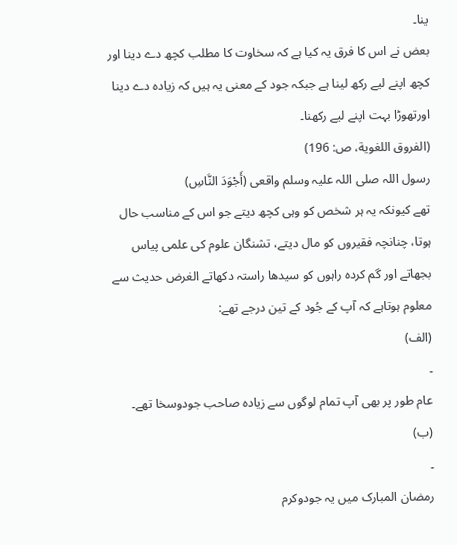ینا۔
بعض نے اس کا فرق یہ کیا ہے کہ سخاوت کا مطلب کچھ دے دینا اور کچھ اپنے لیے رکھ لینا ہے جبکہ جود کے معنی یہ ہیں کہ زیادہ دے دینا اورتھوڑا بہت اپنے لیے رکھنا۔
(الفروق اللغوية، ص: 196)
رسول اللہ صلی اللہ علیہ وسلم واقعی (أَجْوَدَ النَّاسِ)
تھے کیونکہ یہ ہر شخص کو وہی کچھ دیتے جو اس کے مناسب حال ہوتا، چنانچہ فقیروں کو مال دیتے، تشنگان علوم کی علمی پیاس بجھاتے اور گم کردہ راہوں کو سیدھا راستہ دکھاتے الغرض حدیث سے معلوم ہوتاہے کہ آپ کے جُود کے تین درجے تھے:
(الف)
۔
عام طور پر بھی آپ تمام لوگوں سے زیادہ صاحب جودوسخا تھے۔
(ب)
۔
رمضان المبارک میں یہ جودوکرم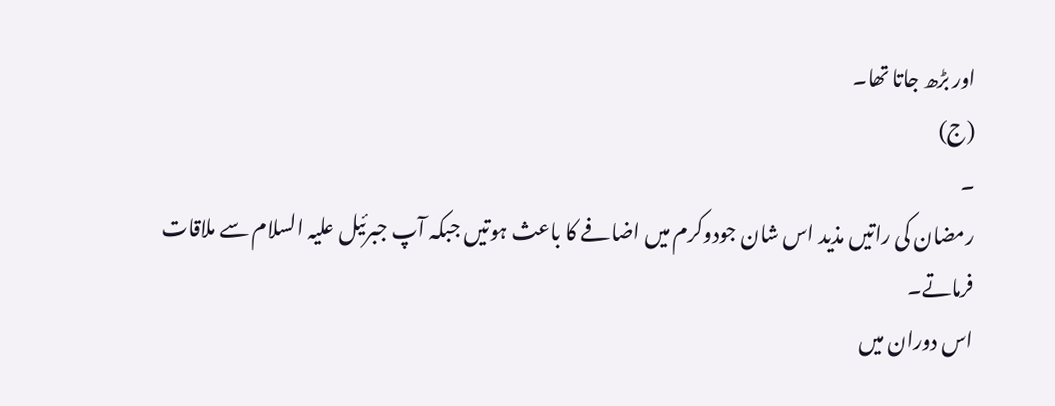اور بڑھ جاتا تھا۔
(ج)
۔
رمضان کی راتیں مذید اس شان جودوکرم میں اضافے کا باعث ہوتیں جبکہ آپ جبرئیل علیہ السلام سے ملاقات فرماتے۔
اس دوران میں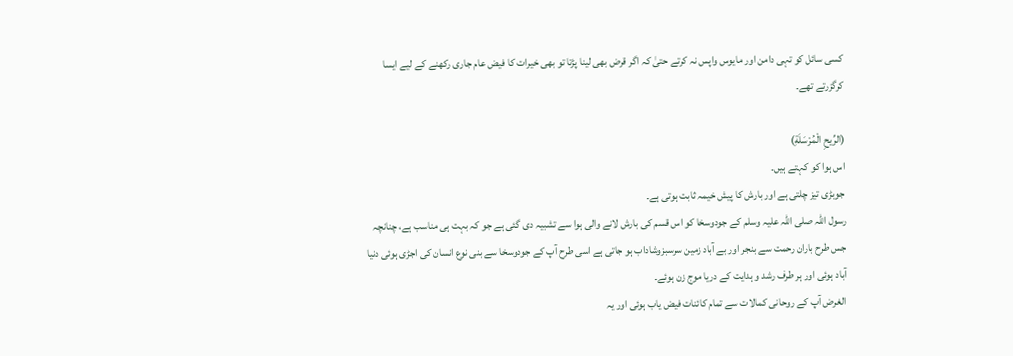کسی سائل کو تہی دامن اور مایوس واپس نہ کرتے حتیٰ کہ اگر قرض بھی لینا پڑتا تو بھی خیرات کا فیض عام جاری رکھنے کے لیے ایسا کرگزرتے تھے۔

(الرِّيحِ الْمُرْسَلَةِ)
اس ہوا کو کہتے ہیں۔
جوبڑی تیز چلتی ہے اور بارش کا پیش خیمہ ثابت ہوتی ہے۔
رسول اللہ صلی اللہ علیہ وسلم کے جودوسخا کو اس قسم کی بارش لانے والی ہوا سے تشبیہ دی گئی ہے جو کہ بہت ہی مناسب ہے، چنانچہ جس طرح باران رحمت سے بنجر اور بے آباد زمین سرسبزوشاداب ہو جاتی ہے اسی طرح آپ کے جودوسخا سے بنی نوع انسان کی اجڑی ہوئی دنیا آباد ہوئی اور ہر طرف رشد و ہدایت کے دریا موج زن ہوئے۔
الغرض آپ کے روحانی کمالات سے تمام کائنات فیض یاب ہوئی اور یہ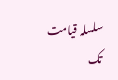سلسلہ قیامت تک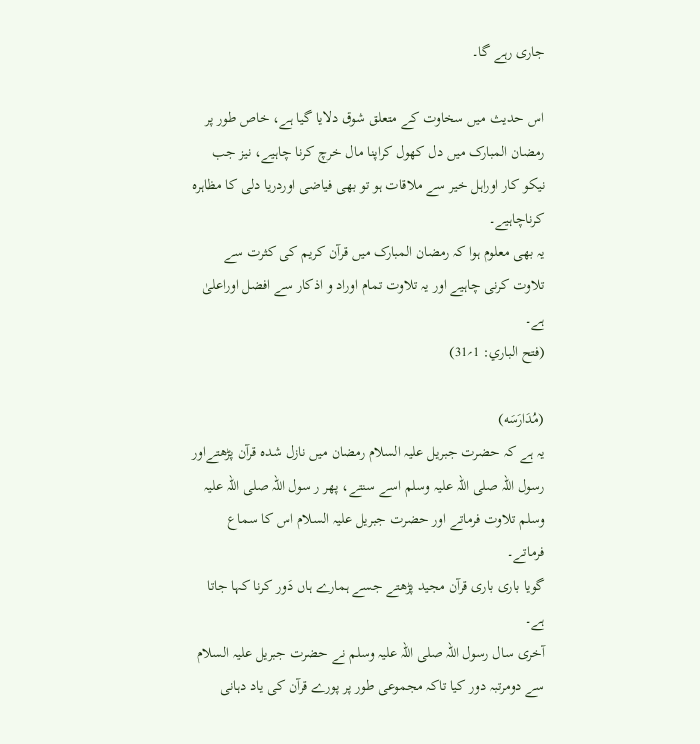جاری رہے گا۔

اس حدیث میں سخاوت کے متعلق شوق دلایا گیا ہے، خاص طور پر رمضان المبارک میں دل کھول کراپنا مال خرچ کرنا چاہیے، نیز جب نیکو کار اوراہل خیر سے ملاقات ہو تو بھی فیاضی اوردریا دلی کا مظاہرہ کرناچاہیے۔
یہ بھی معلوم ہوا کہ رمضان المبارک میں قرآن کریم کی کثرت سے تلاوت کرنی چاہیے اور یہ تلاوت تمام اوراد و اذکار سے افضل اوراعلیٰ ہے۔
(فتح الباري: 1؍31)

(مُدَارَسَه)
یہ ہے کہ حضرت جبریل علیہ السلام رمضان میں نازل شدہ قرآن پڑھتےاور رسول اللہ صلی اللہ علیہ وسلم اسے سنتے، پھر ر سول اللہ صلی اللہ علیہ وسلم تلاوت فرماتے اور حضرت جبریل علیہ السلام اس کا سماع فرماتے۔
گویا باری باری قرآن مجید پڑھتے جسے ہمارے ہاں دَور کرنا کہا جاتا ہے۔
آخری سال رسول اللہ صلی اللہ علیہ وسلم نے حضرت جبریل علیہ السلام سے دومرتبہ دور کیا تاکہ مجموعی طور پر پورے قرآن کی یاد دہانی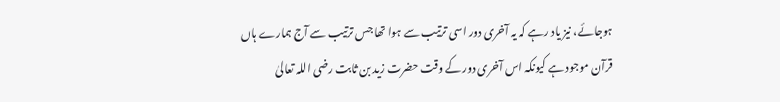ہوجائے، نیز یاد رہے کہ یہ آخری دور اسی ترتیب سے ہوا تھا جس ترتیب سے آج ہمارے ہاں قرآن موجود ہے کیونکہ اس آخری دور کے وقت حضرت زید بن ثابت رضی اللہ تعالیٰ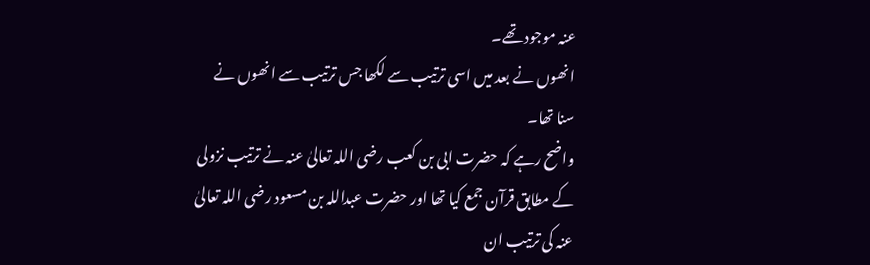عنہ موجود تھے۔
انھوں نے بعد میں اسی ترتیب سے لکھا جس ترتیب سے انھوں نے سنا تھا۔
واضح رہے کہ حضرت ابی بن کعب رضی اللہ تعالیٰ عنہ نے ترتیب نزولی کے مطابق قرآن جمع کیا تھا اور حضرت عبداللہ بن مسعود رضی اللہ تعالیٰ عنہ کی ترتیب ان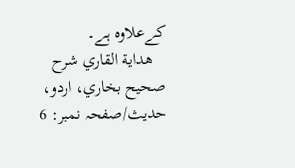کےعلاوہ ہے۔
   هداية القاري شرح صحيح بخاري، اردو، حدیث/صفحہ نمبر: 6